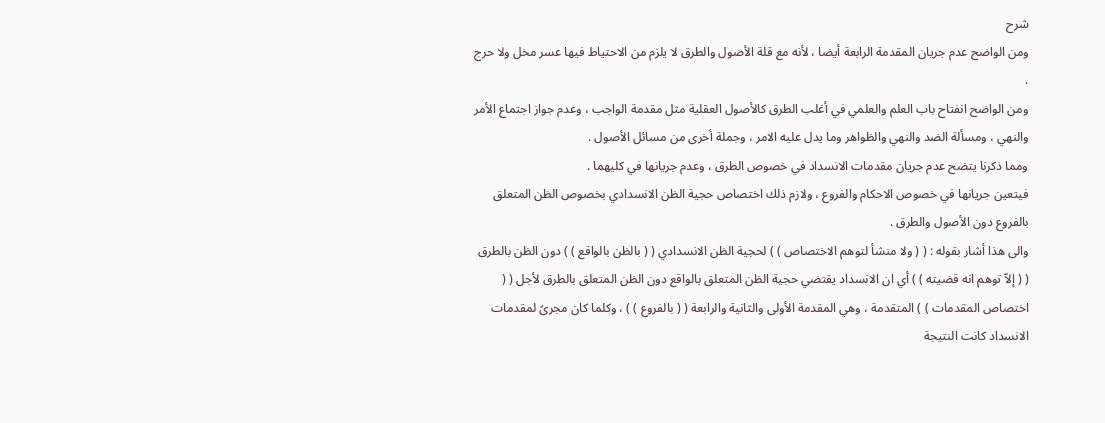شرح
ومن الواضح عدم جريان المقدمة الرابعة أيضا ، لأنه مع قلة الأصول والطرق لا يلزم من الاحتياط فيها عسر مخل ولا حرج .
ومن الواضح انفتاح باب العلم والعلمي في أغلب الطرق كالأصول العقلية مثل مقدمة الواجب ، وعدم جواز اجتماع الأمر والنهي ، ومسألة الضد والنهي والظواهر وما يدل عليه الامر ، وجملة أخرى من مسائل الأصول .
ومما ذكرنا يتضح عدم جريان مقدمات الانسداد في خصوص الطرق ، وعدم جريانها في كليهما .
فيتعين جريانها في خصوص الاحكام والفروع ، ولازم ذلك اختصاص حجية الظن الانسدادي بخصوص الظن المتعلق بالفروع دون الأصول والطرق .
والى هذا أشار بقوله : ( ( ولا منشأ لتوهم الاختصاص ) ) لحجية الظن الانسدادي ( ( بالظن بالواقع ) ) دون الظن بالطرق ( ( إلاّ توهم انه قضيته ) ) أي ان الانسداد يقتضي حجية الظن المتعلق بالواقع دون الظن المتعلق بالطرق لأجل ( ( اختصاص المقدمات ) ) المتقدمة ، وهي المقدمة الأولى والثانية والرابعة ( ( بالفروع ) ) ، وكلما كان مجرىً لمقدمات الانسداد كانت النتيجة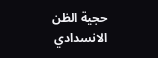حجية الظن الانسدادي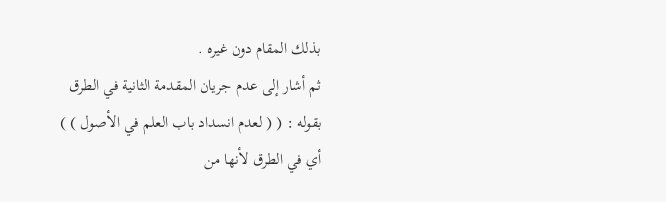بذلك المقام دون غيره .
ثم أشار إلى عدم جريان المقدمة الثانية في الطرق بقوله : ( ( لعدم انسداد باب العلم في الأصول ) ) أي في الطرق لأنها من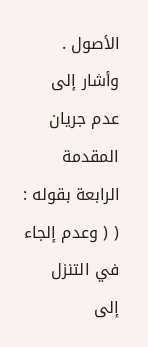الأصول .
وأشار إلى عدم جريان المقدمة الرابعة بقوله : ( ( وعدم إلجاء في التنزل إلى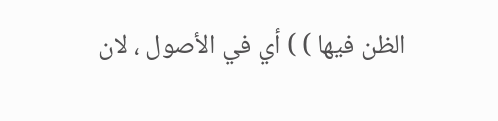الظن فيها ) ) أي في الأصول ، لان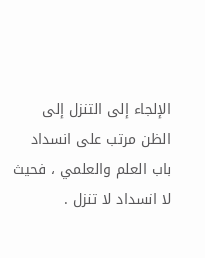الإلجاء إلى التنزل إلى الظن مرتب على انسداد باب العلم والعلمي ، فحيث لا انسداد لا تنزل .